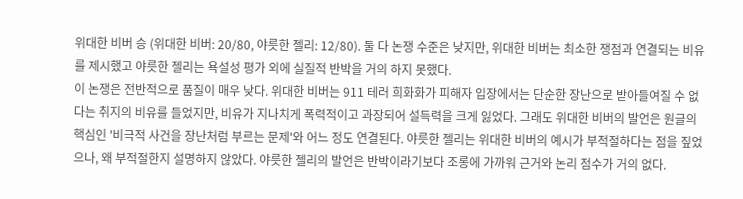위대한 비버 승 (위대한 비버: 20/80, 야릇한 젤리: 12/80). 둘 다 논쟁 수준은 낮지만, 위대한 비버는 최소한 쟁점과 연결되는 비유를 제시했고 야릇한 젤리는 욕설성 평가 외에 실질적 반박을 거의 하지 못했다.
이 논쟁은 전반적으로 품질이 매우 낮다. 위대한 비버는 911 테러 희화화가 피해자 입장에서는 단순한 장난으로 받아들여질 수 없다는 취지의 비유를 들었지만, 비유가 지나치게 폭력적이고 과장되어 설득력을 크게 잃었다. 그래도 위대한 비버의 발언은 원글의 핵심인 '비극적 사건을 장난처럼 부르는 문제'와 어느 정도 연결된다. 야릇한 젤리는 위대한 비버의 예시가 부적절하다는 점을 짚었으나, 왜 부적절한지 설명하지 않았다. 야릇한 젤리의 발언은 반박이라기보다 조롱에 가까워 근거와 논리 점수가 거의 없다.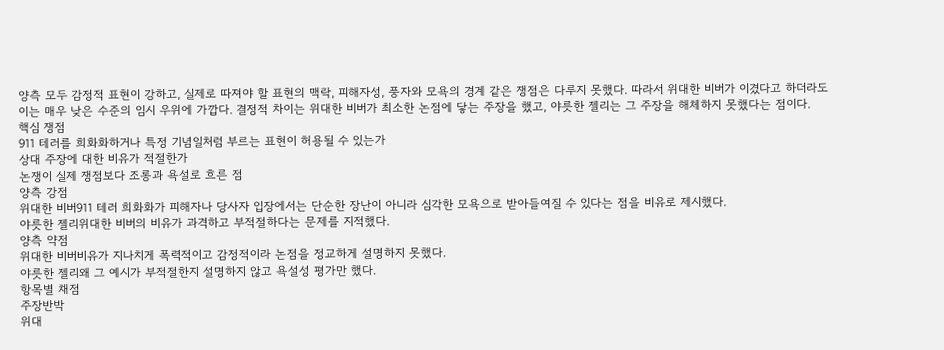양측 모두 감정적 표현이 강하고, 실제로 따져야 할 표현의 맥락, 피해자성, 풍자와 모욕의 경계 같은 쟁점은 다루지 못했다. 따라서 위대한 비버가 이겼다고 하더라도 이는 매우 낮은 수준의 임시 우위에 가깝다. 결정적 차이는 위대한 비버가 최소한 논점에 닿는 주장을 했고, 야릇한 젤리는 그 주장을 해체하지 못했다는 점이다.
핵심 쟁점
911 테러를 희화화하거나 특정 기념일처럼 부르는 표현이 허용될 수 있는가
상대 주장에 대한 비유가 적절한가
논쟁이 실제 쟁점보다 조롱과 욕설로 흐른 점
양측 강점
위대한 비버911 테러 희화화가 피해자나 당사자 입장에서는 단순한 장난이 아니라 심각한 모욕으로 받아들여질 수 있다는 점을 비유로 제시했다.
야릇한 젤리위대한 비버의 비유가 과격하고 부적절하다는 문제를 지적했다.
양측 약점
위대한 비버비유가 지나치게 폭력적이고 감정적이라 논점을 정교하게 설명하지 못했다.
야릇한 젤리왜 그 예시가 부적절한지 설명하지 않고 욕설성 평가만 했다.
항목별 채점
주장반박
위대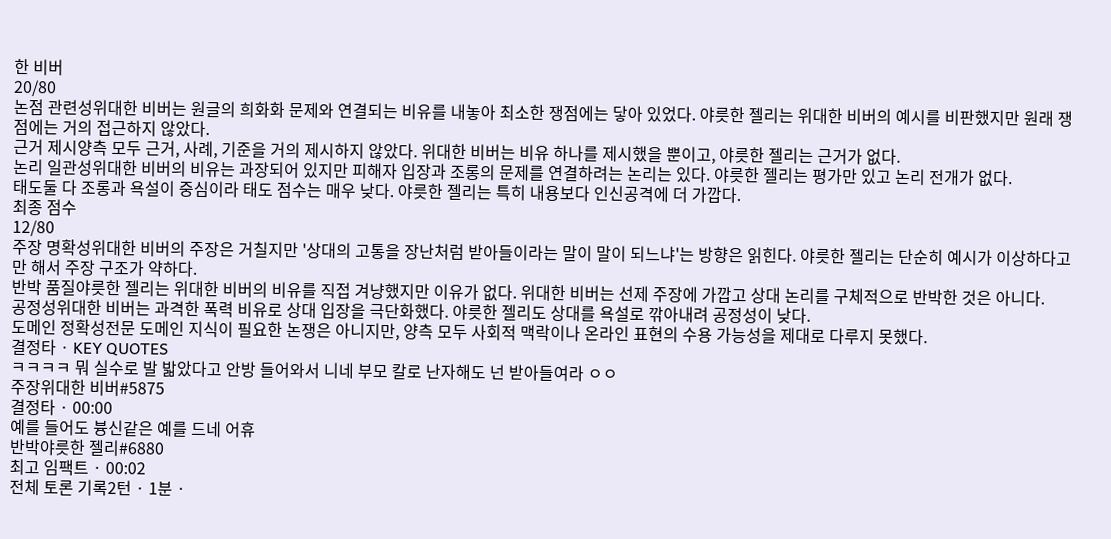한 비버
20/80
논점 관련성위대한 비버는 원글의 희화화 문제와 연결되는 비유를 내놓아 최소한 쟁점에는 닿아 있었다. 야릇한 젤리는 위대한 비버의 예시를 비판했지만 원래 쟁점에는 거의 접근하지 않았다.
근거 제시양측 모두 근거, 사례, 기준을 거의 제시하지 않았다. 위대한 비버는 비유 하나를 제시했을 뿐이고, 야릇한 젤리는 근거가 없다.
논리 일관성위대한 비버의 비유는 과장되어 있지만 피해자 입장과 조롱의 문제를 연결하려는 논리는 있다. 야릇한 젤리는 평가만 있고 논리 전개가 없다.
태도둘 다 조롱과 욕설이 중심이라 태도 점수는 매우 낮다. 야릇한 젤리는 특히 내용보다 인신공격에 더 가깝다.
최종 점수
12/80
주장 명확성위대한 비버의 주장은 거칠지만 '상대의 고통을 장난처럼 받아들이라는 말이 말이 되느냐'는 방향은 읽힌다. 야릇한 젤리는 단순히 예시가 이상하다고만 해서 주장 구조가 약하다.
반박 품질야릇한 젤리는 위대한 비버의 비유를 직접 겨냥했지만 이유가 없다. 위대한 비버는 선제 주장에 가깝고 상대 논리를 구체적으로 반박한 것은 아니다.
공정성위대한 비버는 과격한 폭력 비유로 상대 입장을 극단화했다. 야릇한 젤리도 상대를 욕설로 깎아내려 공정성이 낮다.
도메인 정확성전문 도메인 지식이 필요한 논쟁은 아니지만, 양측 모두 사회적 맥락이나 온라인 표현의 수용 가능성을 제대로 다루지 못했다.
결정타 · KEY QUOTES
ㅋㅋㅋㅋ 뭐 실수로 발 밟았다고 안방 들어와서 니네 부모 칼로 난자해도 넌 받아들여라 ㅇㅇ
주장위대한 비버#5875
결정타 · 00:00
예를 들어도 븅신같은 예를 드네 어휴
반박야릇한 젤리#6880
최고 임팩트 · 00:02
전체 토론 기록2턴 · 1분 ·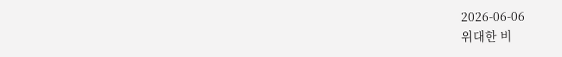2026-06-06
위대한 비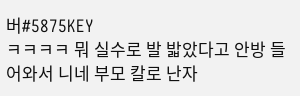버#5875KEY
ㅋㅋㅋㅋ 뭐 실수로 발 밟았다고 안방 들어와서 니네 부모 칼로 난자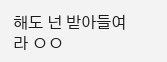해도 넌 받아들여라 ㅇㅇ